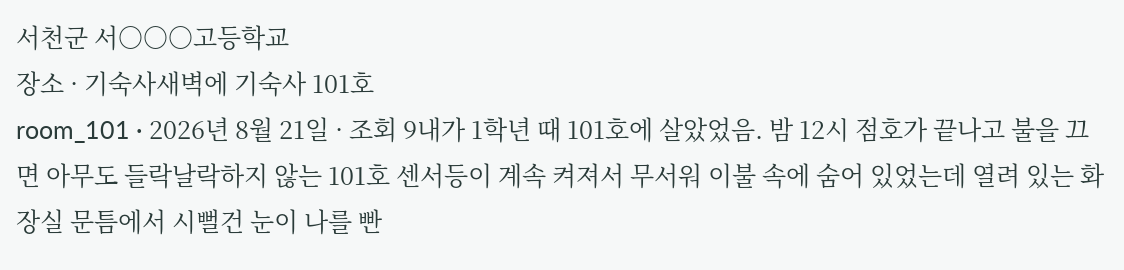서천군 서○○○고등학교
장소 · 기숙사새벽에 기숙사 101호
room_101 · 2026년 8월 21일 · 조회 9내가 1학년 때 101호에 살았었음. 밤 12시 점호가 끝나고 불을 끄면 아무도 들락날락하지 않는 101호 센서등이 계속 켜져서 무서워 이불 속에 숨어 있었는데 열려 있는 화장실 문틈에서 시뻘건 눈이 나를 빤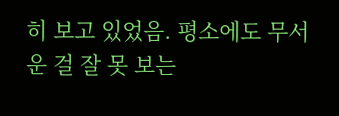히 보고 있었음. 평소에도 무서운 걸 잘 못 보는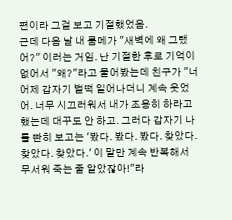편이라 그걸 보고 기절했었음.
근데 다음 날 내 룸메가 "새벽에 왜 그랬어?" 이러는 거임. 난 기절한 후로 기억이 없어서 "왜?"라고 물어봤는데 친구가 "너 어제 갑자기 벌떡 일어나더니 계속 웃었어. 너무 시끄러워서 내가 조용히 하라고 했는데 대꾸도 안 하고. 그러다 갑자기 나를 빤히 보고는 '봤다. 봤다. 봤다. 찾았다. 찾았다. 찾았다.' 이 말만 계속 반복해서 무서워 죽는 줄 알았잖아!"라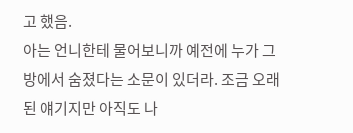고 했음.
아는 언니한테 물어보니까 예전에 누가 그 방에서 숨졌다는 소문이 있더라. 조금 오래된 얘기지만 아직도 나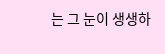는 그 눈이 생생하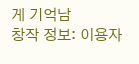게 기억남
창작 정보: 이용자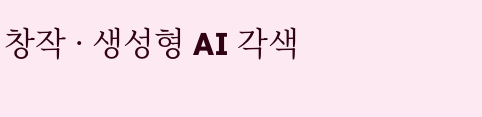창작 · 생성형 AI 각색